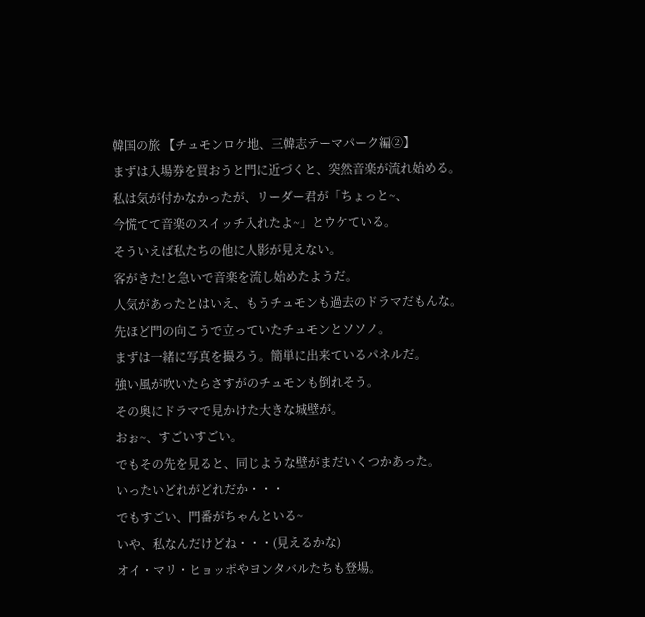韓国の旅 【チュモンロケ地、三韓志テーマパーク編②】
まずは入場券を買おうと門に近づくと、突然音楽が流れ始める。
私は気が付かなかったが、リーダー君が「ちょっと~、
今慌てて音楽のスイッチ入れたよ~」とウケている。
そういえば私たちの他に人影が見えない。
客がきた!と急いで音楽を流し始めたようだ。
人気があったとはいえ、もうチュモンも過去のドラマだもんな。
先ほど門の向こうで立っていたチュモンとソソノ。
まずは一緒に写真を撮ろう。簡単に出来ているパネルだ。
強い風が吹いたらさすがのチュモンも倒れそう。
その奥にドラマで見かけた大きな城壁が。
おぉ~、すごいすごい。
でもその先を見ると、同じような壁がまだいくつかあった。
いったいどれがどれだか・・・
でもすごい、門番がちゃんといる~
いや、私なんだけどね・・・(見えるかな)
オイ・マリ・ヒョッポやヨンタバルたちも登場。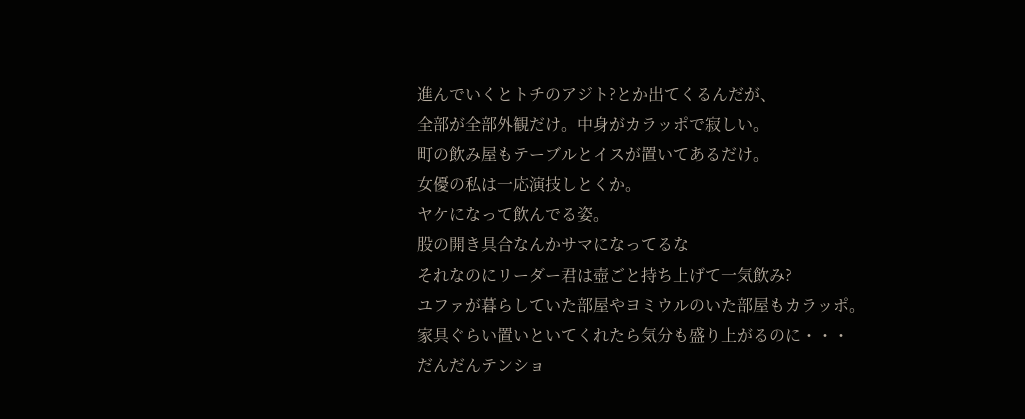進んでいくとトチのアジト?とか出てくるんだが、
全部が全部外観だけ。中身がカラッポで寂しい。
町の飲み屋もテーブルとイスが置いてあるだけ。
女優の私は一応演技しとくか。
ヤケになって飲んでる姿。
股の開き具合なんかサマになってるな
それなのにリーダー君は壺ごと持ち上げて一気飲み?
ユファが暮らしていた部屋やヨミウルのいた部屋もカラッポ。
家具ぐらい置いといてくれたら気分も盛り上がるのに・・・
だんだんテンショ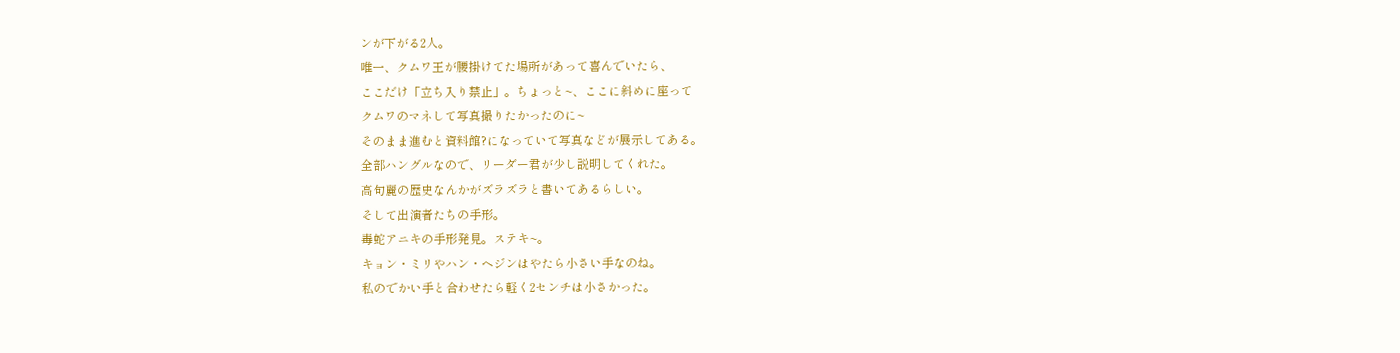ンが下がる2人。
唯一、クムワ王が腰掛けてた場所があって喜んでいたら、
ここだけ「立ち入り禁止」。ちょっと~、ここに斜めに座って
クムワのマネして写真撮りたかったのに~
そのまま進むと資料館?になっていて写真などが展示してある。
全部ハングルなので、リーダー君が少し説明してくれた。
高句麗の歴史なんかがズラズラと書いてあるらしい。
そして出演者たちの手形。
毒蛇アニキの手形発見。ステキ~。
キョン・ミリやハン・ヘジンはやたら小さい手なのね。
私のでかい手と合わせたら軽く2センチは小さかった。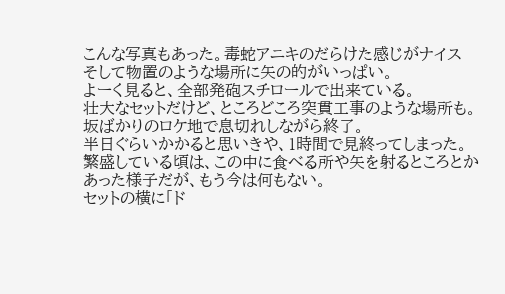こんな写真もあった。毒蛇アニキのだらけた感じがナイス
そして物置のような場所に矢の的がいっぱい。
よーく見ると、全部発砲スチロールで出来ている。
壮大なセットだけど、ところどころ突貫工事のような場所も。
坂ばかりのロケ地で息切れしながら終了。
半日ぐらいかかると思いきや、1時間で見終ってしまった。
繁盛している頃は、この中に食べる所や矢を射るところとか
あった様子だが、もう今は何もない。
セットの横に「ド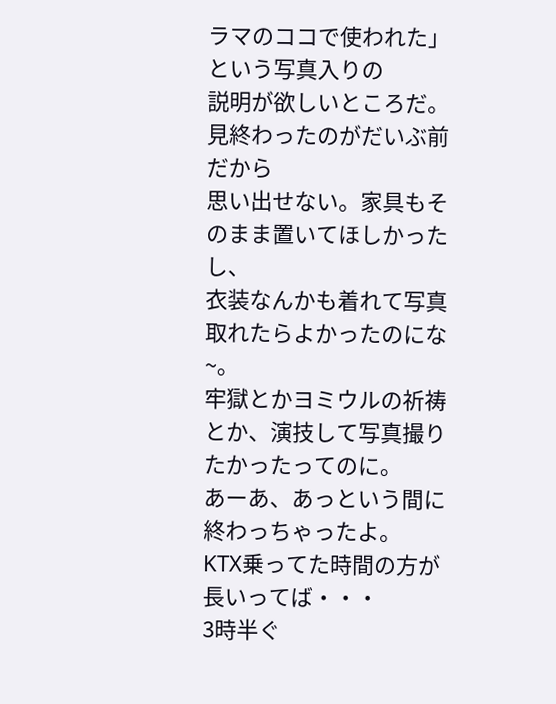ラマのココで使われた」という写真入りの
説明が欲しいところだ。見終わったのがだいぶ前だから
思い出せない。家具もそのまま置いてほしかったし、
衣装なんかも着れて写真取れたらよかったのにな~。
牢獄とかヨミウルの祈祷とか、演技して写真撮りたかったってのに。
あーあ、あっという間に終わっちゃったよ。
KTX乗ってた時間の方が長いってば・・・
3時半ぐ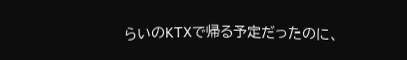らいのKTXで帰る予定だったのに、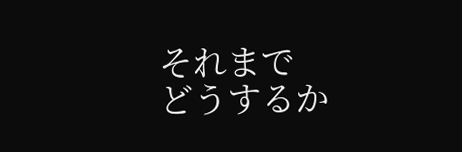それまで
どうするか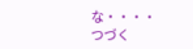な・・・・
つづく